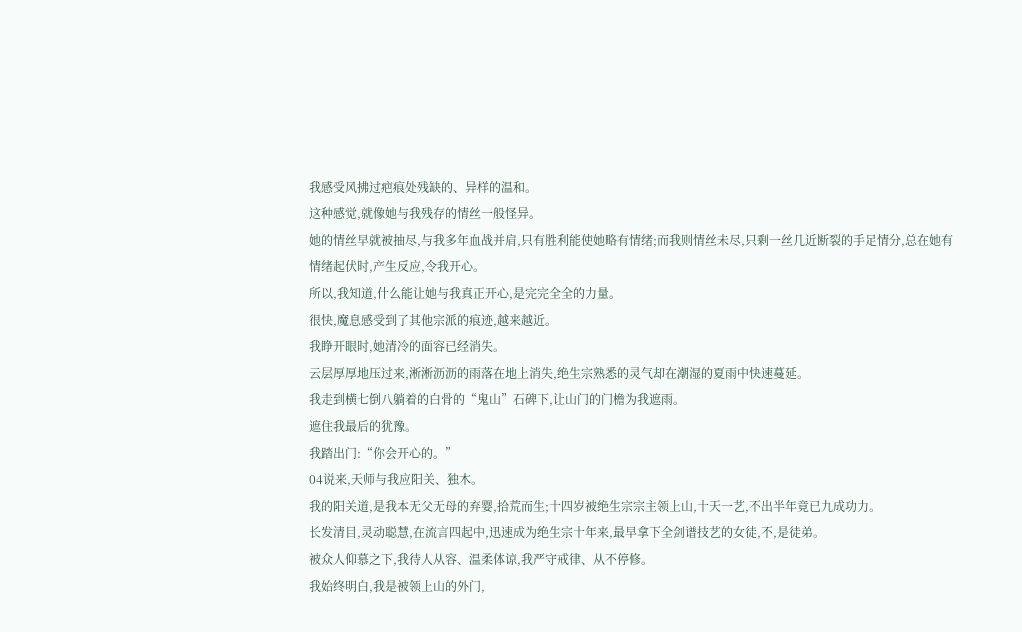我感受风拂过疤痕处残缺的、异样的温和。
这种感觉,就像她与我残存的情丝一般怪异。
她的情丝早就被抽尽,与我多年血战并肩,只有胜利能使她略有情绪;而我则情丝未尽,只剩一丝几近断裂的手足情分,总在她有情绪起伏时,产生反应,令我开心。
所以,我知道,什么能让她与我真正开心,是完完全全的力量。
很快,魔息感受到了其他宗派的痕迹,越来越近。
我睁开眼时,她清冷的面容已经消失。
云层厚厚地压过来,淅淅沥沥的雨落在地上消失,绝生宗熟悉的灵气却在潮湿的夏雨中快速蔓延。
我走到横七倒八躺着的白骨的“鬼山”石碑下,让山门的门檐为我遮雨。
遮住我最后的犹豫。
我踏出门:“你会开心的。”
04说来,天师与我应阳关、独木。
我的阳关道,是我本无父无母的弃婴,拾荒而生;十四岁被绝生宗宗主领上山,十天一艺,不出半年竟已九成功力。
长发清目,灵动聪慧,在流言四起中,迅速成为绝生宗十年来,最早拿下全剑谱技艺的女徒,不,是徒弟。
被众人仰慕之下,我待人从容、温柔体谅,我严守戒律、从不停修。
我始终明白,我是被领上山的外门,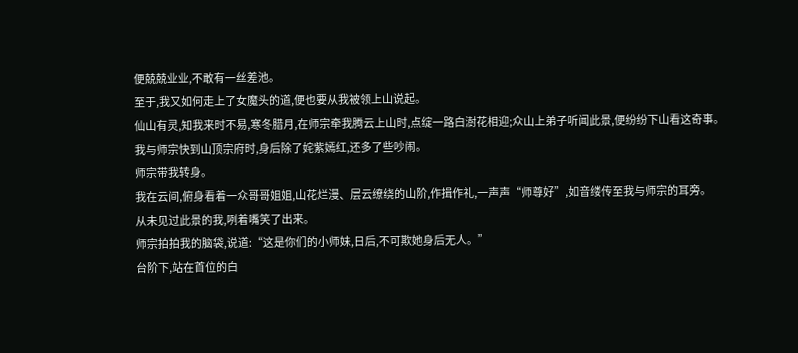便兢兢业业,不敢有一丝差池。
至于,我又如何走上了女魔头的道,便也要从我被领上山说起。
仙山有灵,知我来时不易,寒冬腊月,在师宗牵我腾云上山时,点绽一路白澍花相迎;众山上弟子听闻此景,便纷纷下山看这奇事。
我与师宗快到山顶宗府时,身后除了姹紫嫣红,还多了些吵闹。
师宗带我转身。
我在云间,俯身看着一众哥哥姐姐,山花烂漫、层云缭绕的山阶,作揖作礼,一声声“师尊好”,如音缕传至我与师宗的耳旁。
从未见过此景的我,咧着嘴笑了出来。
师宗拍拍我的脑袋,说道:“这是你们的小师妹,日后,不可欺她身后无人。”
台阶下,站在首位的白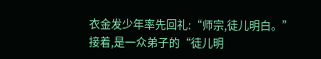衣金发少年率先回礼:“师宗,徒儿明白。”
接着,是一众弟子的“徒儿明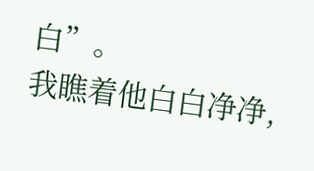白”。
我瞧着他白白净净,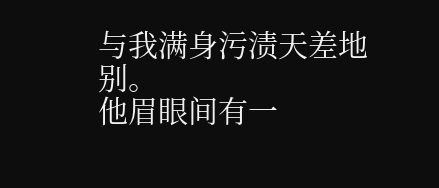与我满身污渍天差地别。
他眉眼间有一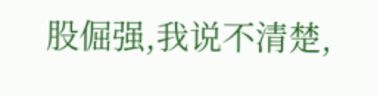股倔强,我说不清楚,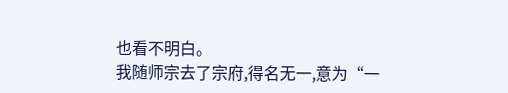也看不明白。
我随师宗去了宗府,得名无一,意为“一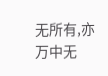无所有,亦万中无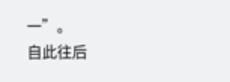一”。
自此往后